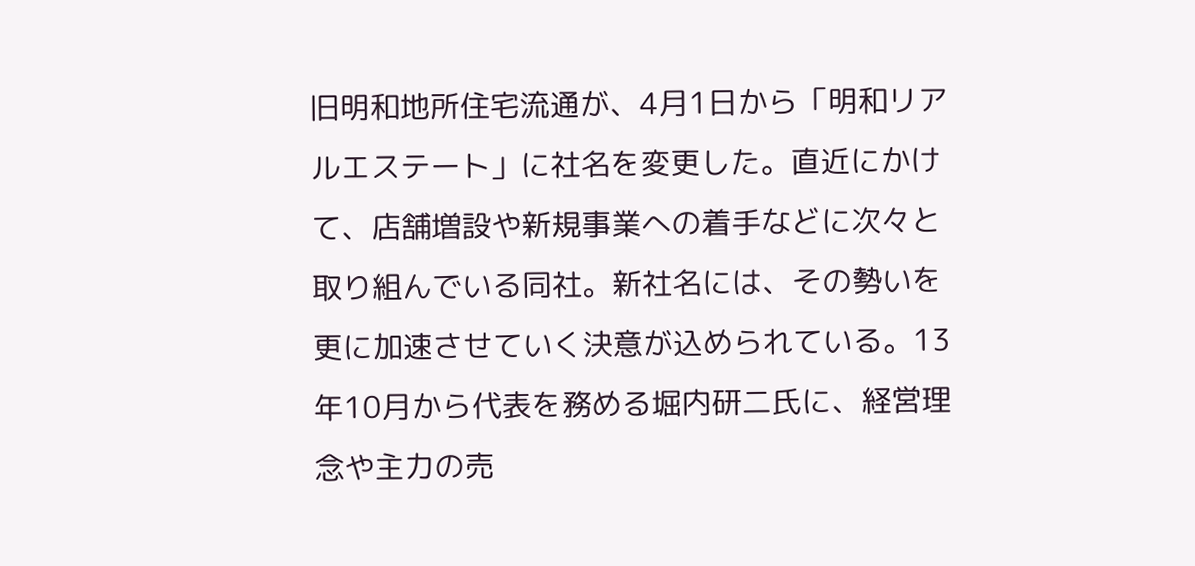旧明和地所住宅流通が、4月1日から「明和リアルエステート」に社名を変更した。直近にかけて、店舗増設や新規事業への着手などに次々と取り組んでいる同社。新社名には、その勢いを更に加速させていく決意が込められている。13年10月から代表を務める堀内研二氏に、経営理念や主力の売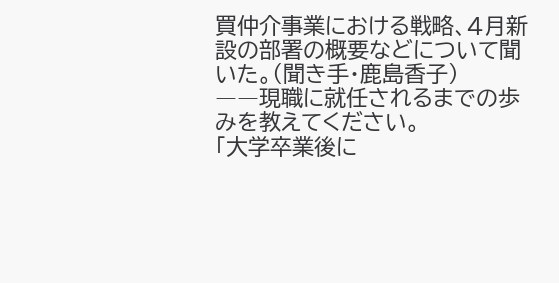買仲介事業における戦略、4月新設の部署の概要などについて聞いた。(聞き手・鹿島香子)
――現職に就任されるまでの歩みを教えてください。
「大学卒業後に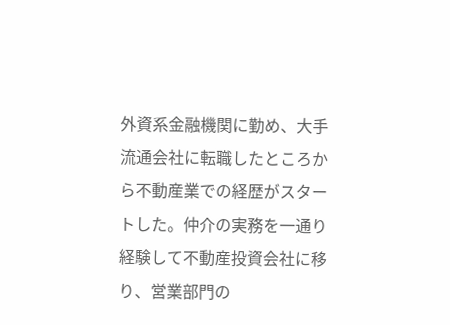外資系金融機関に勤め、大手流通会社に転職したところから不動産業での経歴がスタートした。仲介の実務を一通り経験して不動産投資会社に移り、営業部門の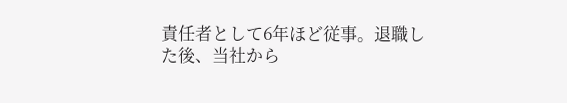責任者として6年ほど従事。退職した後、当社から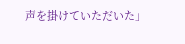声を掛けていただいた」